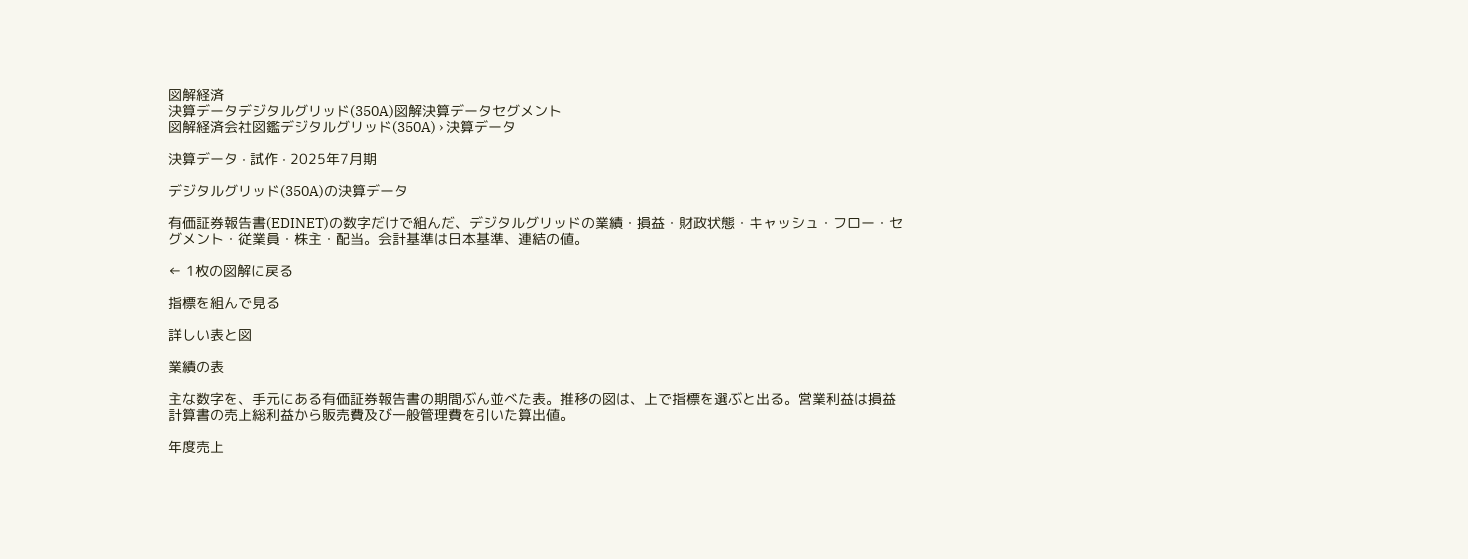図解経済
決算データデジタルグリッド(350A)図解決算データセグメント
図解経済会社図鑑デジタルグリッド(350A) › 決算データ

決算データ · 試作 · 2025年7月期

デジタルグリッド(350A)の決算データ

有価証券報告書(EDINET)の数字だけで組んだ、デジタルグリッドの業績・損益・財政状態・キャッシュ・フロー・セグメント・従業員・株主・配当。会計基準は日本基準、連結の値。

← 1枚の図解に戻る

指標を組んで見る

詳しい表と図

業績の表

主な数字を、手元にある有価証券報告書の期間ぶん並べた表。推移の図は、上で指標を選ぶと出る。営業利益は損益計算書の売上総利益から販売費及び一般管理費を引いた算出値。

年度売上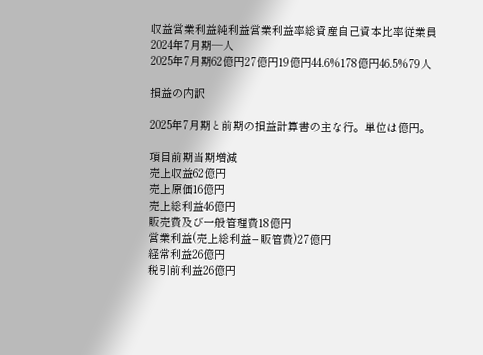収益営業利益純利益営業利益率総資産自己資本比率従業員
2024年7月期—人
2025年7月期62億円27億円19億円44.6%178億円46.5%79人

損益の内訳

2025年7月期と前期の損益計算書の主な行。単位は億円。

項目前期当期増減
売上収益62億円
売上原価16億円
売上総利益46億円
販売費及び一般管理費18億円
営業利益(売上総利益−販管費)27億円
経常利益26億円
税引前利益26億円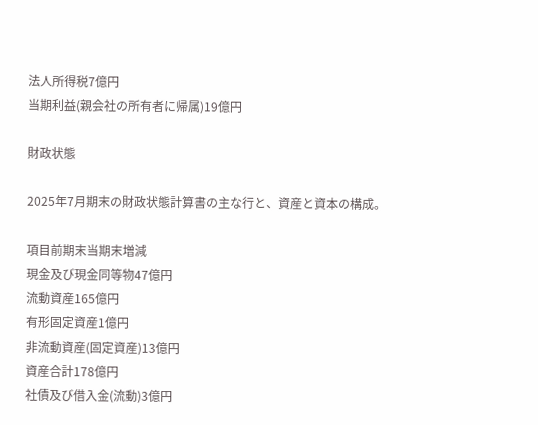法人所得税7億円
当期利益(親会社の所有者に帰属)19億円

財政状態

2025年7月期末の財政状態計算書の主な行と、資産と資本の構成。

項目前期末当期末増減
現金及び現金同等物47億円
流動資産165億円
有形固定資産1億円
非流動資産(固定資産)13億円
資産合計178億円
社債及び借入金(流動)3億円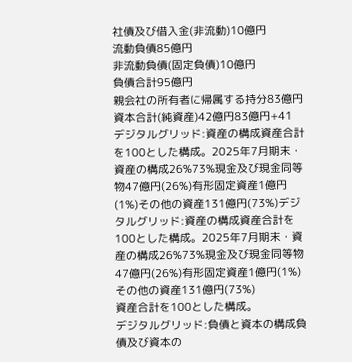社債及び借入金(非流動)10億円
流動負債85億円
非流動負債(固定負債)10億円
負債合計95億円
親会社の所有者に帰属する持分83億円
資本合計(純資産)42億円83億円+41
デジタルグリッド:資産の構成資産合計を100とした構成。2025年7月期末・資産の構成26%73%現金及び現金同等物47億円(26%)有形固定資産1億円(1%)その他の資産131億円(73%)デジタルグリッド:資産の構成資産合計を100とした構成。2025年7月期末・資産の構成26%73%現金及び現金同等物47億円(26%)有形固定資産1億円(1%)その他の資産131億円(73%)
資産合計を100とした構成。
デジタルグリッド:負債と資本の構成負債及び資本の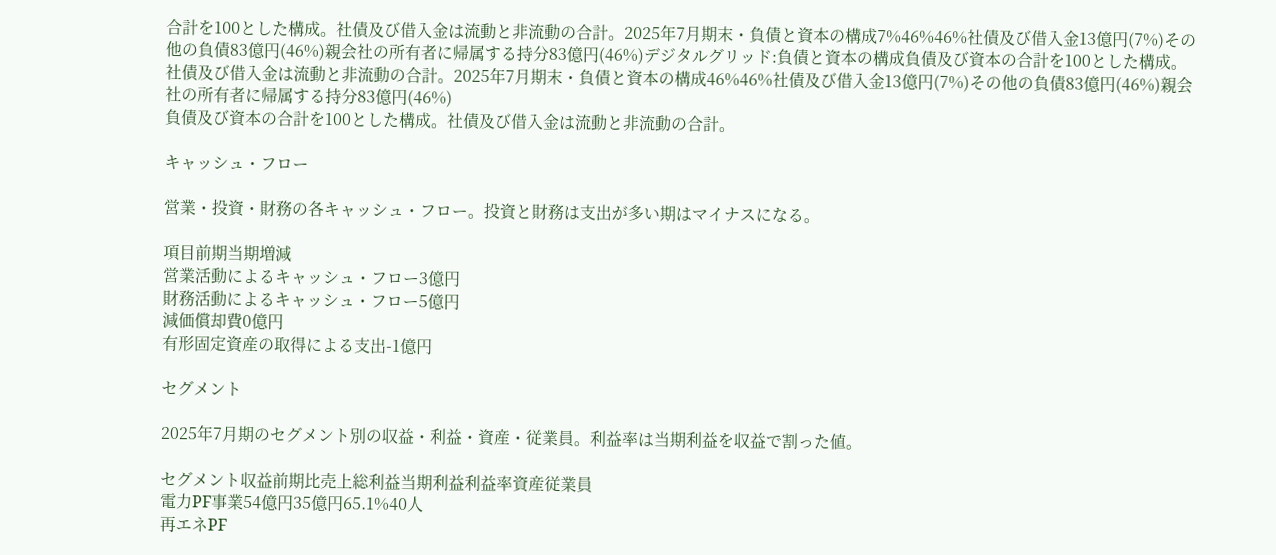合計を100とした構成。社債及び借入金は流動と非流動の合計。2025年7月期末・負債と資本の構成7%46%46%社債及び借入金13億円(7%)その他の負債83億円(46%)親会社の所有者に帰属する持分83億円(46%)デジタルグリッド:負債と資本の構成負債及び資本の合計を100とした構成。社債及び借入金は流動と非流動の合計。2025年7月期末・負債と資本の構成46%46%社債及び借入金13億円(7%)その他の負債83億円(46%)親会社の所有者に帰属する持分83億円(46%)
負債及び資本の合計を100とした構成。社債及び借入金は流動と非流動の合計。

キャッシュ・フロー

営業・投資・財務の各キャッシュ・フロー。投資と財務は支出が多い期はマイナスになる。

項目前期当期増減
営業活動によるキャッシュ・フロー3億円
財務活動によるキャッシュ・フロー5億円
減価償却費0億円
有形固定資産の取得による支出-1億円

セグメント

2025年7月期のセグメント別の収益・利益・資産・従業員。利益率は当期利益を収益で割った値。

セグメント収益前期比売上総利益当期利益利益率資産従業員
電力PF事業54億円35億円65.1%40人
再エネPF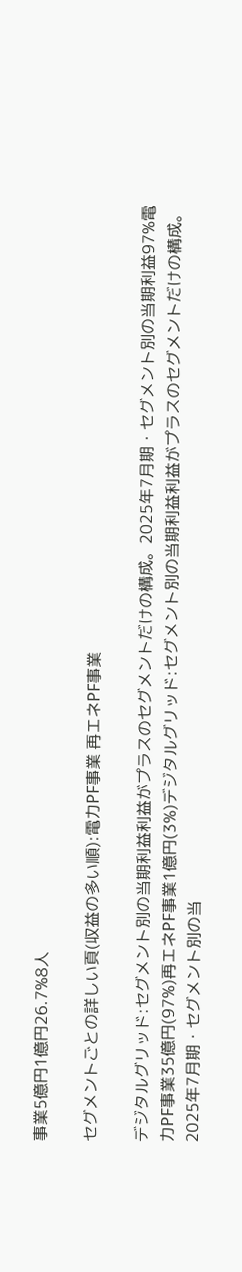事業5億円1億円26.7%8人

セグメントごとの詳しい頁(収益の多い順):電力PF事業 再エネPF事業

デジタルグリッド:セグメント別の当期利益利益がプラスのセグメントだけの構成。2025年7月期・セグメント別の当期利益97%電力PF事業35億円(97%)再エネPF事業1億円(3%)デジタルグリッド:セグメント別の当期利益利益がプラスのセグメントだけの構成。2025年7月期・セグメント別の当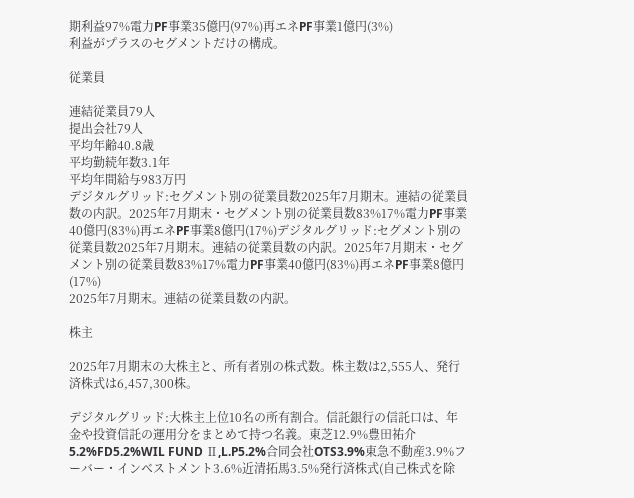期利益97%電力PF事業35億円(97%)再エネPF事業1億円(3%)
利益がプラスのセグメントだけの構成。

従業員

連結従業員79人
提出会社79人
平均年齢40.8歳
平均勤続年数3.1年
平均年間給与983万円
デジタルグリッド:セグメント別の従業員数2025年7月期末。連結の従業員数の内訳。2025年7月期末・セグメント別の従業員数83%17%電力PF事業40億円(83%)再エネPF事業8億円(17%)デジタルグリッド:セグメント別の従業員数2025年7月期末。連結の従業員数の内訳。2025年7月期末・セグメント別の従業員数83%17%電力PF事業40億円(83%)再エネPF事業8億円(17%)
2025年7月期末。連結の従業員数の内訳。

株主

2025年7月期末の大株主と、所有者別の株式数。株主数は2,555人、発行済株式は6,457,300株。

デジタルグリッド:大株主上位10名の所有割合。信託銀行の信託口は、年金や投資信託の運用分をまとめて持つ名義。東芝12.9%豊田祐介5.2%FD5.2%WIL FUND Ⅱ,L.P5.2%合同会社OTS3.9%東急不動産3.9%フーバー・インベストメント3.6%近清拓馬3.5%発行済株式(自己株式を除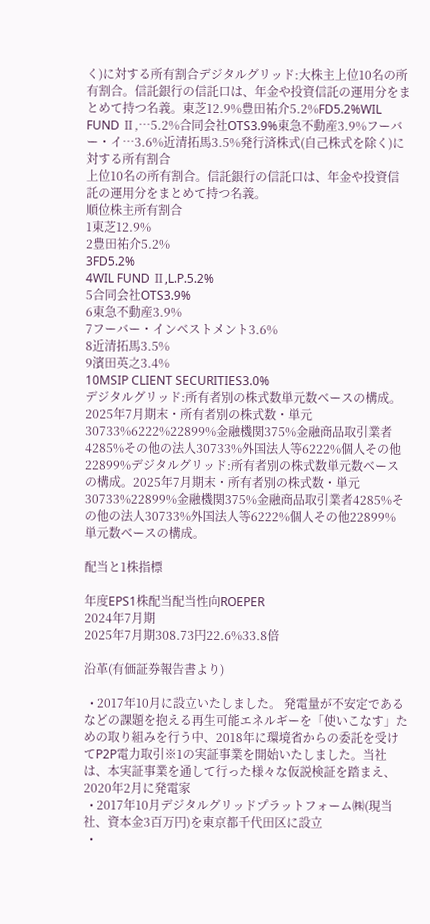く)に対する所有割合デジタルグリッド:大株主上位10名の所有割合。信託銀行の信託口は、年金や投資信託の運用分をまとめて持つ名義。東芝12.9%豊田祐介5.2%FD5.2%WIL FUND Ⅱ,…5.2%合同会社OTS3.9%東急不動産3.9%フーバー・イ…3.6%近清拓馬3.5%発行済株式(自己株式を除く)に対する所有割合
上位10名の所有割合。信託銀行の信託口は、年金や投資信託の運用分をまとめて持つ名義。
順位株主所有割合
1東芝12.9%
2豊田祐介5.2%
3FD5.2%
4WIL FUND Ⅱ,L.P.5.2%
5合同会社OTS3.9%
6東急不動産3.9%
7フーバー・インベストメント3.6%
8近清拓馬3.5%
9濱田英之3.4%
10MSIP CLIENT SECURITIES3.0%
デジタルグリッド:所有者別の株式数単元数ベースの構成。2025年7月期末・所有者別の株式数・単元30733%6222%22899%金融機関375%金融商品取引業者4285%その他の法人30733%外国法人等6222%個人その他22899%デジタルグリッド:所有者別の株式数単元数ベースの構成。2025年7月期末・所有者別の株式数・単元30733%22899%金融機関375%金融商品取引業者4285%その他の法人30733%外国法人等6222%個人その他22899%
単元数ベースの構成。

配当と1株指標

年度EPS1株配当配当性向ROEPER
2024年7月期
2025年7月期308.73円22.6%33.8倍

沿革(有価証券報告書より)

  • 2017年10月に設立いたしました。 発電量が不安定であるなどの課題を抱える再生可能エネルギーを「使いこなす」ための取り組みを行う中、2018年に環境省からの委託を受けてP2P電力取引※1の実証事業を開始いたしました。当社は、本実証事業を通して行った様々な仮説検証を踏まえ、2020年2月に発電家
  • 2017年10月デジタルグリッドプラットフォーム㈱(現当社、資本金3百万円)を東京都千代田区に設立
  •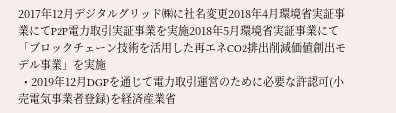2017年12月デジタルグリッド㈱に社名変更2018年4月環境省実証事業にてP2P電力取引実証事業を実施2018年5月環境省実証事業にて「ブロックチェーン技術を活用した再エネCO2排出削減価値創出モデル事業」を実施
  • 2019年12月DGPを通じて電力取引運営のために必要な許認可(小売電気事業者登録)を経済産業省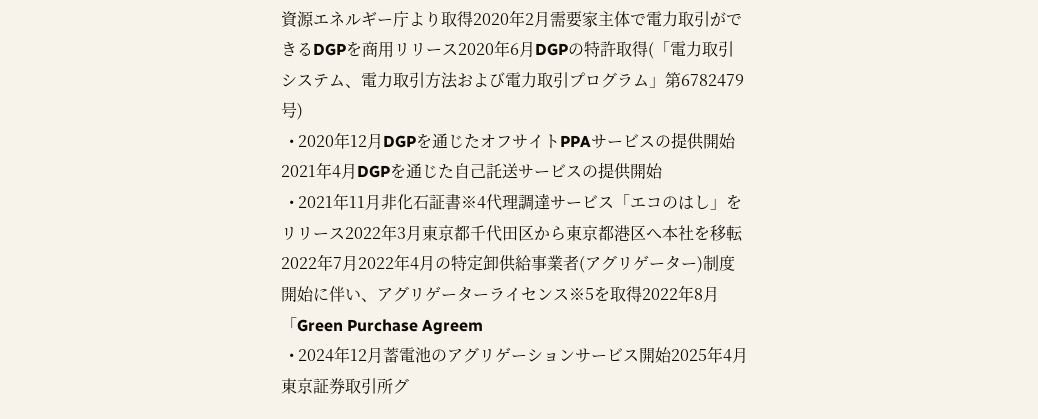資源エネルギー庁より取得2020年2月需要家主体で電力取引ができるDGPを商用リリース2020年6月DGPの特許取得(「電力取引システム、電力取引方法および電力取引プログラム」第6782479号)
  • 2020年12月DGPを通じたオフサイトPPAサービスの提供開始2021年4月DGPを通じた自己託送サービスの提供開始
  • 2021年11月非化石証書※4代理調達サービス「エコのはし」をリリース2022年3月東京都千代田区から東京都港区へ本社を移転2022年7月2022年4月の特定卸供給事業者(アグリゲーター)制度開始に伴い、アグリゲーターライセンス※5を取得2022年8月「Green Purchase Agreem
  • 2024年12月蓄電池のアグリゲーションサービス開始2025年4月東京証券取引所グ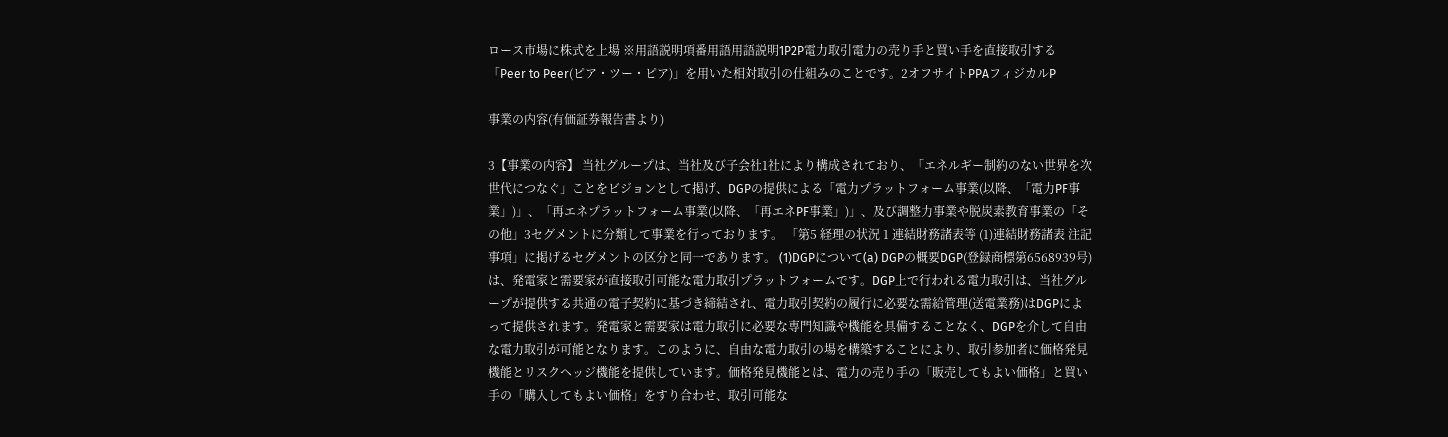ロース市場に株式を上場 ※用語説明項番用語用語説明1P2P電力取引電力の売り手と買い手を直接取引する「Peer to Peer(ピア・ツー・ピア)」を用いた相対取引の仕組みのことです。2オフサイトPPAフィジカルP

事業の内容(有価証券報告書より)

3【事業の内容】 当社グループは、当社及び子会社1社により構成されており、「エネルギー制約のない世界を次世代につなぐ」ことをビジョンとして掲げ、DGPの提供による「電力プラットフォーム事業(以降、「電力PF事業」)」、「再エネプラットフォーム事業(以降、「再エネPF事業」)」、及び調整力事業や脱炭素教育事業の「その他」3セグメントに分類して事業を行っております。 「第5 経理の状況 1 連結財務諸表等 (1)連結財務諸表 注記事項」に掲げるセグメントの区分と同一であります。 (1)DGPについて(a) DGPの概要DGP(登録商標第6568939号)は、発電家と需要家が直接取引可能な電力取引プラットフォームです。DGP上で行われる電力取引は、当社グループが提供する共通の電子契約に基づき締結され、電力取引契約の履行に必要な需給管理(送電業務)はDGPによって提供されます。発電家と需要家は電力取引に必要な専門知識や機能を具備することなく、DGPを介して自由な電力取引が可能となります。このように、自由な電力取引の場を構築することにより、取引参加者に価格発見機能とリスクヘッジ機能を提供しています。価格発見機能とは、電力の売り手の「販売してもよい価格」と買い手の「購入してもよい価格」をすり合わせ、取引可能な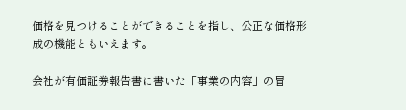価格を見つけることができることを指し、公正な価格形成の機能ともいえます。

会社が有価証券報告書に書いた「事業の内容」の冒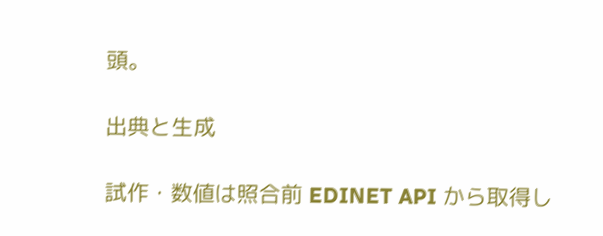頭。

出典と生成

試作・数値は照合前 EDINET API から取得し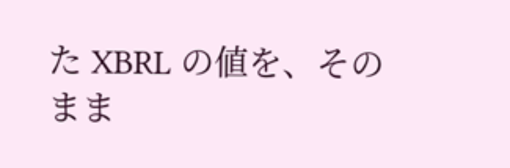た XBRL の値を、そのまま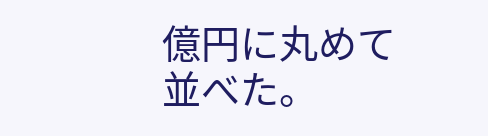億円に丸めて並べた。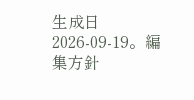生成日 2026-09-19。編集方針